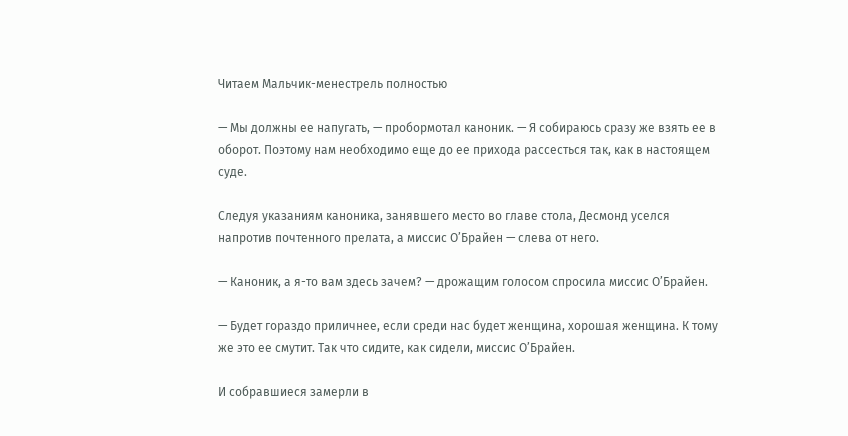Читаем Мальчик-менестрель полностью

— Мы должны ее напугать, — пробормотал каноник. — Я собираюсь сразу же взять ее в оборот. Поэтому нам необходимо еще до ее прихода рассесться так, как в настоящем суде.

Следуя указаниям каноника, занявшего место во главе стола, Десмонд уселся напротив почтенного прелата, а миссис О’Брайен — слева от него.

— Каноник, а я-то вам здесь зачем? — дрожащим голосом спросила миссис О’Брайен.

— Будет гораздо приличнее, если среди нас будет женщина, хорошая женщина. К тому же это ее смутит. Так что сидите, как сидели, миссис О’Брайен.

И собравшиеся замерли в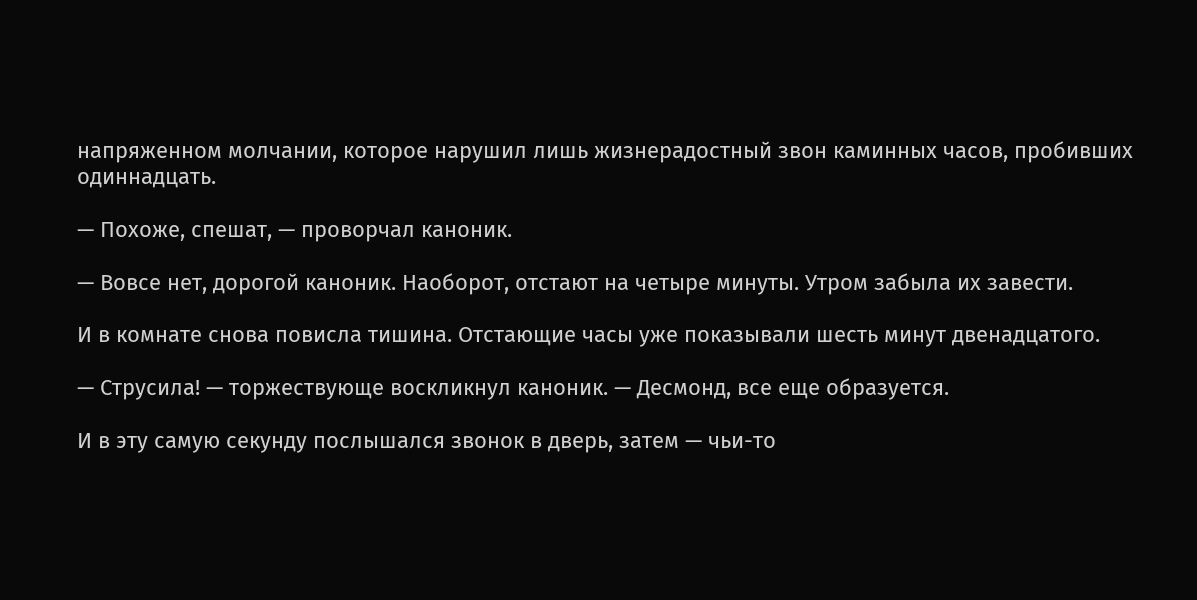напряженном молчании, которое нарушил лишь жизнерадостный звон каминных часов, пробивших одиннадцать.

— Похоже, спешат, — проворчал каноник.

— Вовсе нет, дорогой каноник. Наоборот, отстают на четыре минуты. Утром забыла их завести.

И в комнате снова повисла тишина. Отстающие часы уже показывали шесть минут двенадцатого.

— Струсила! — торжествующе воскликнул каноник. — Десмонд, все еще образуется.

И в эту самую секунду послышался звонок в дверь, затем — чьи-то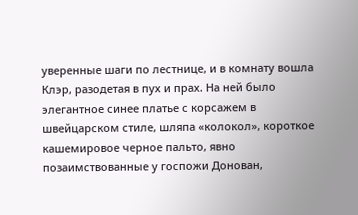уверенные шаги по лестнице, и в комнату вошла Клэр, разодетая в пух и прах. На ней было элегантное синее платье с корсажем в швейцарском стиле, шляпа «колокол», короткое кашемировое черное пальто, явно позаимствованные у госпожи Донован,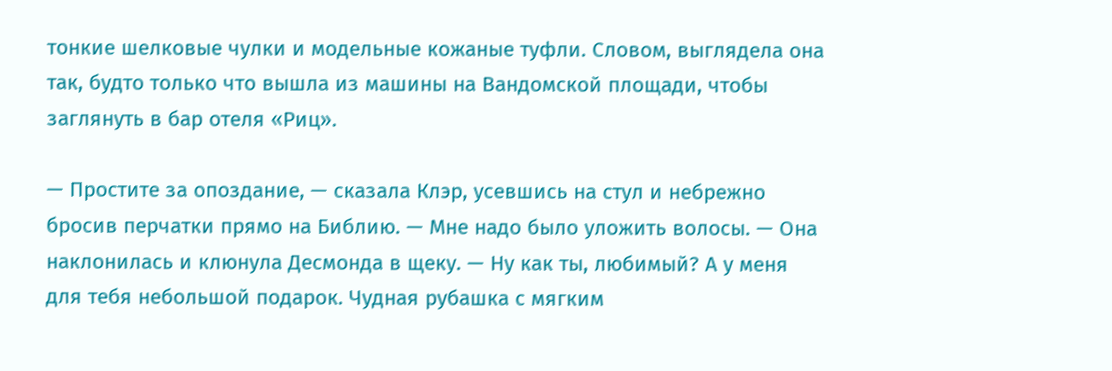тонкие шелковые чулки и модельные кожаные туфли. Словом, выглядела она так, будто только что вышла из машины на Вандомской площади, чтобы заглянуть в бар отеля «Риц».

— Простите за опоздание, — сказала Клэр, усевшись на стул и небрежно бросив перчатки прямо на Библию. — Мне надо было уложить волосы. — Она наклонилась и клюнула Десмонда в щеку. — Ну как ты, любимый? А у меня для тебя небольшой подарок. Чудная рубашка с мягким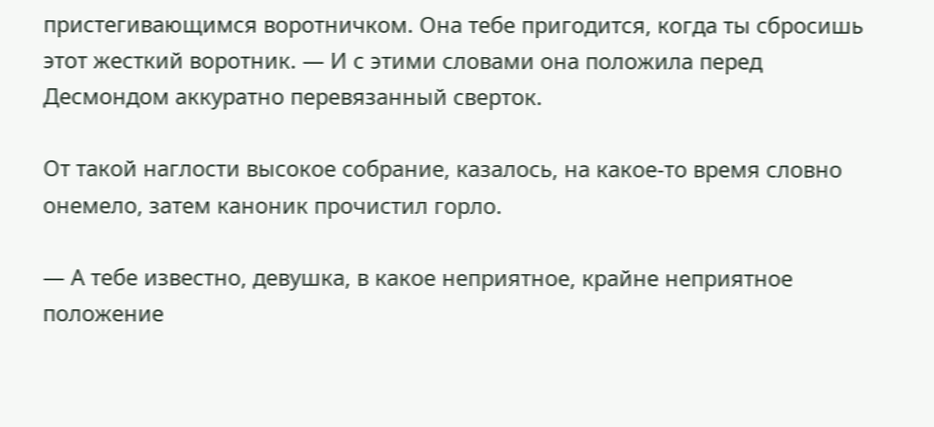пристегивающимся воротничком. Она тебе пригодится, когда ты сбросишь этот жесткий воротник. — И с этими словами она положила перед Десмондом аккуратно перевязанный сверток.

От такой наглости высокое собрание, казалось, на какое-то время словно онемело, затем каноник прочистил горло.

— А тебе известно, девушка, в какое неприятное, крайне неприятное положение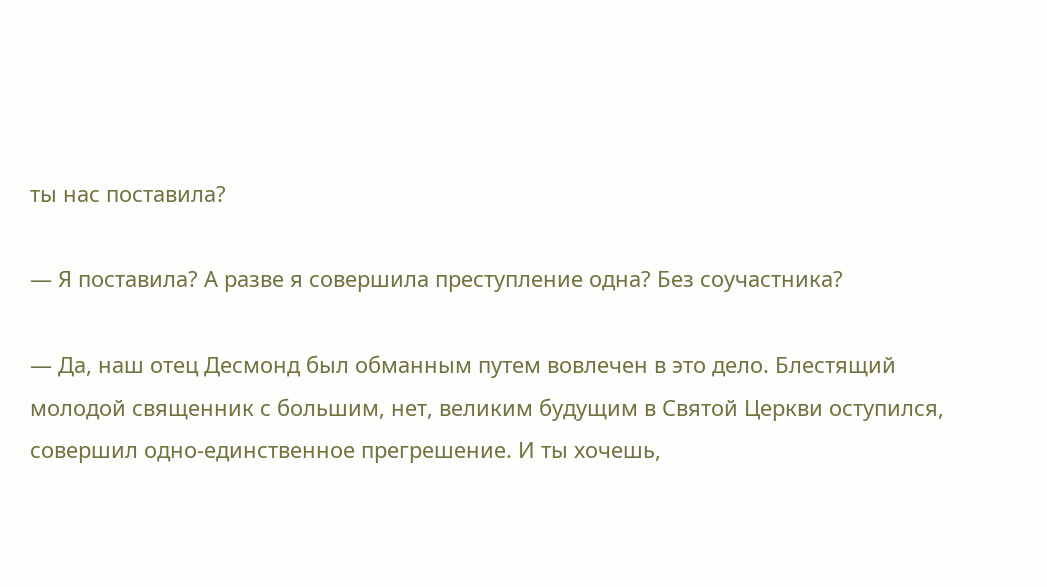ты нас поставила?

— Я поставила? А разве я совершила преступление одна? Без соучастника?

— Да, наш отец Десмонд был обманным путем вовлечен в это дело. Блестящий молодой священник с большим, нет, великим будущим в Святой Церкви оступился, совершил одно-единственное прегрешение. И ты хочешь,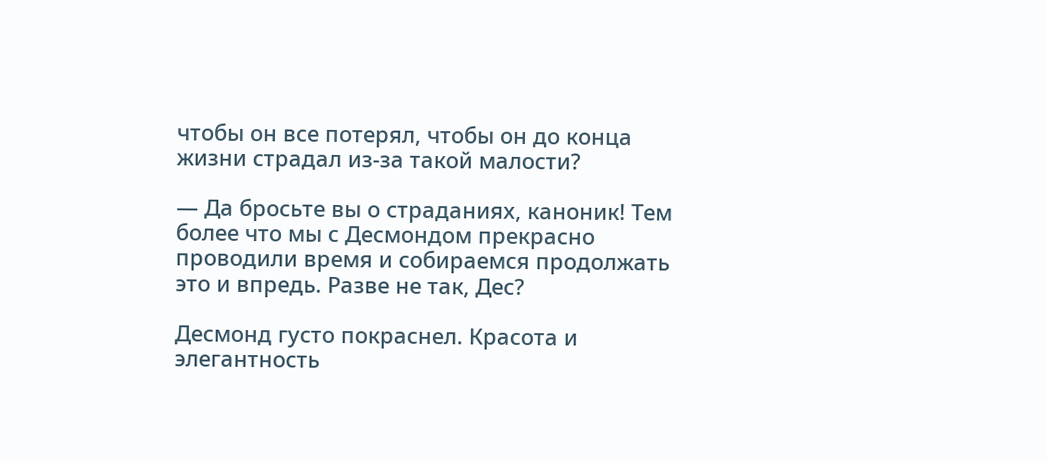чтобы он все потерял, чтобы он до конца жизни страдал из-за такой малости?

— Да бросьте вы о страданиях, каноник! Тем более что мы с Десмондом прекрасно проводили время и собираемся продолжать это и впредь. Разве не так, Дес?

Десмонд густо покраснел. Красота и элегантность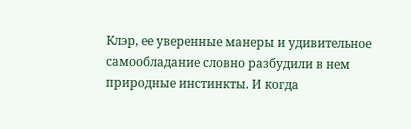Клэр, ее уверенные манеры и удивительное самообладание словно разбудили в нем природные инстинкты. И когда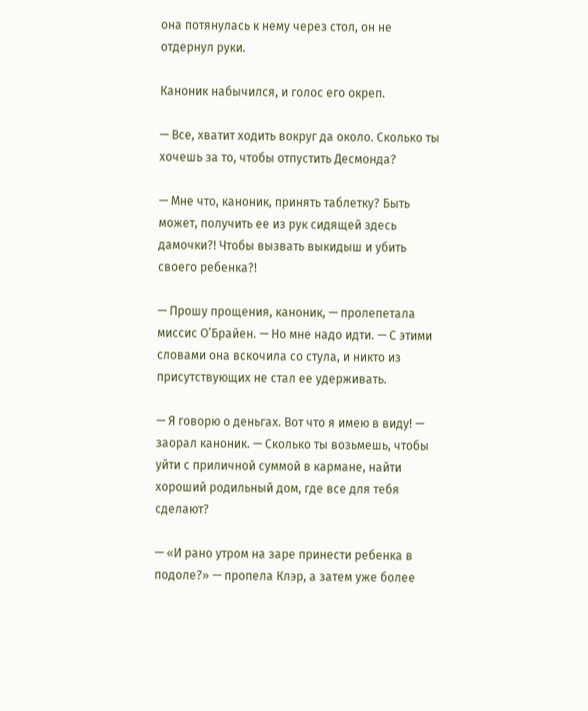она потянулась к нему через стол, он не отдернул руки.

Каноник набычился, и голос его окреп.

— Все, хватит ходить вокруг да около. Сколько ты хочешь за то, чтобы отпустить Десмонда?

— Мне что, каноник, принять таблетку? Быть может, получить ее из рук сидящей здесь дамочки?! Чтобы вызвать выкидыш и убить своего ребенка?!

— Прошу прощения, каноник, — пролепетала миссис О’Брайен. — Но мне надо идти. — С этими словами она вскочила со стула, и никто из присутствующих не стал ее удерживать.

— Я говорю о деньгах. Вот что я имею в виду! — заорал каноник. — Сколько ты возьмешь, чтобы уйти с приличной суммой в кармане, найти хороший родильный дом, где все для тебя сделают?

— «И рано утром на заре принести ребенка в подоле?» — пропела Клэр, а затем уже более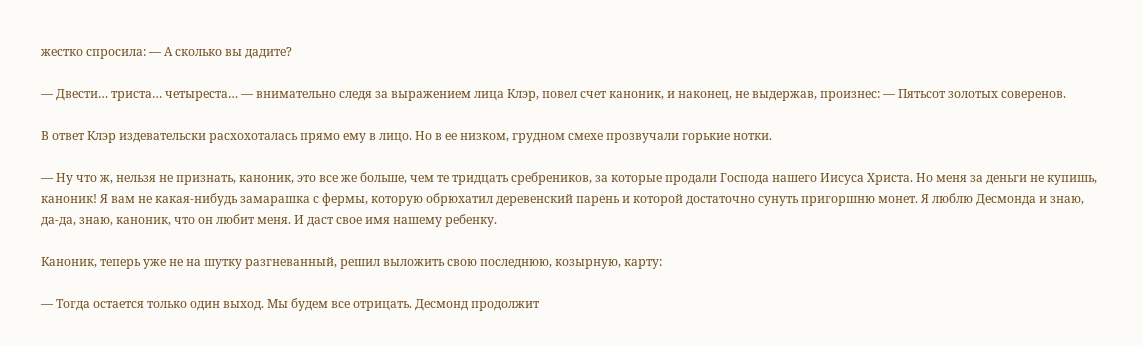жестко спросила: — А сколько вы дадите?

— Двести… триста… четыреста… — внимательно следя за выражением лица Клэр, повел счет каноник, и наконец, не выдержав, произнес: — Пятьсот золотых соверенов.

В ответ Клэр издевательски расхохоталась прямо ему в лицо. Но в ее низком, грудном смехе прозвучали горькие нотки.

— Ну что ж, нельзя не признать, каноник, это все же больше, чем те тридцать сребреников, за которые продали Господа нашего Иисуса Христа. Но меня за деньги не купишь, каноник! Я вам не какая-нибудь замарашка с фермы, которую обрюхатил деревенский парень и которой достаточно сунуть пригоршню монет. Я люблю Десмонда и знаю, да-да, знаю, каноник, что он любит меня. И даст свое имя нашему ребенку.

Каноник, теперь уже не на шутку разгневанный, решил выложить свою последнюю, козырную, карту:

— Тогда остается только один выход. Мы будем все отрицать. Десмонд продолжит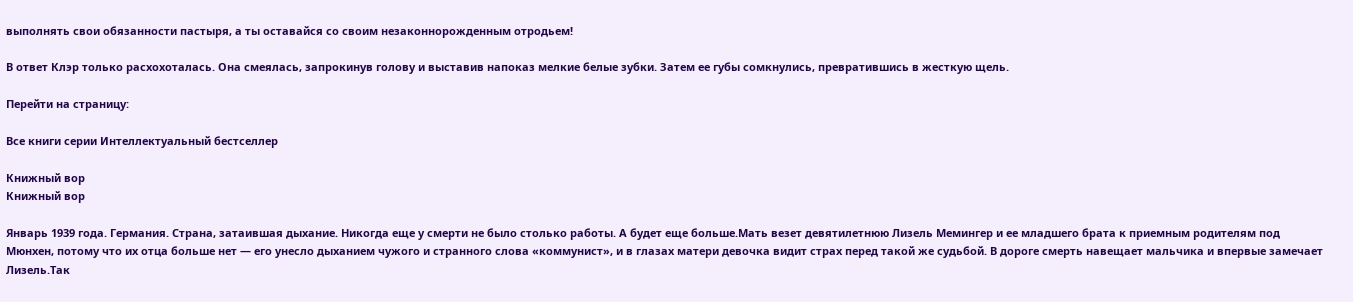выполнять свои обязанности пастыря, а ты оставайся со своим незаконнорожденным отродьем!

В ответ Клэр только расхохоталась. Она смеялась, запрокинув голову и выставив напоказ мелкие белые зубки. Затем ее губы сомкнулись, превратившись в жесткую щель.

Перейти на страницу:

Все книги серии Интеллектуальный бестселлер

Книжный вор
Книжный вор

Январь 1939 года. Германия. Страна, затаившая дыхание. Никогда еще у смерти не было столько работы. А будет еще больше.Мать везет девятилетнюю Лизель Мемингер и ее младшего брата к приемным родителям под Мюнхен, потому что их отца больше нет — его унесло дыханием чужого и странного слова «коммунист», и в глазах матери девочка видит страх перед такой же судьбой. В дороге смерть навещает мальчика и впервые замечает Лизель.Так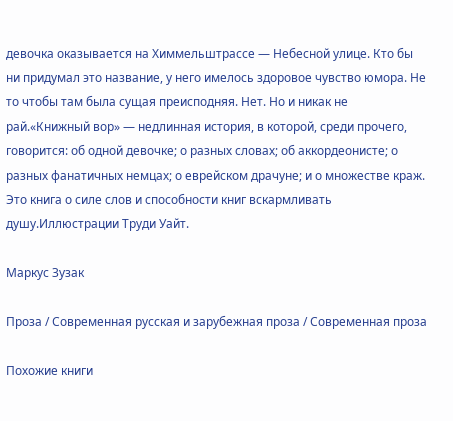девочка оказывается на Химмельштрассе — Небесной улице. Кто бы ни придумал это название, у него имелось здоровое чувство юмора. Не то чтобы там была сущая преисподняя. Нет. Но и никак не рай.«Книжный вор» — недлинная история, в которой, среди прочего, говорится: об одной девочке; о разных словах; об аккордеонисте; о разных фанатичных немцах; о еврейском драчуне; и о множестве краж. Это книга о силе слов и способности книг вскармливать душу.Иллюстрации Труди Уайт.

Маркус Зузак

Проза / Современная русская и зарубежная проза / Современная проза

Похожие книги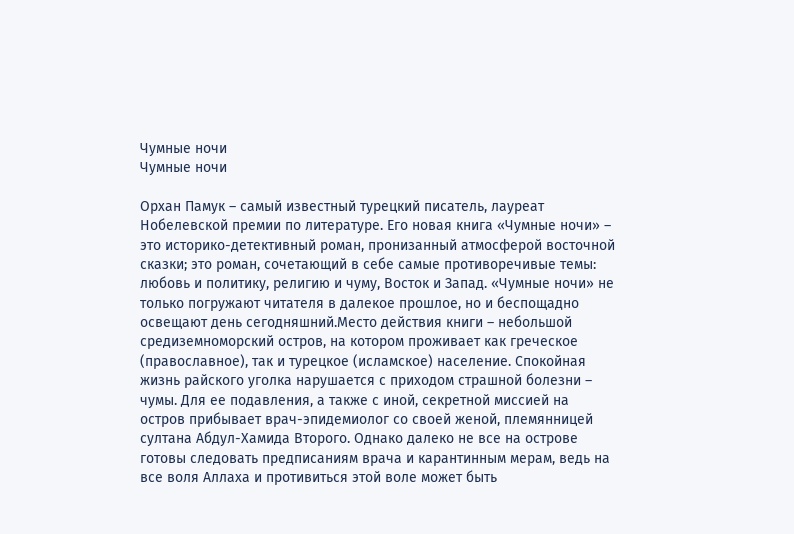Чумные ночи
Чумные ночи

Орхан Памук – самый известный турецкий писатель, лауреат Нобелевской премии по литературе. Его новая книга «Чумные ночи» – это историко-детективный роман, пронизанный атмосферой восточной сказки; это роман, сочетающий в себе самые противоречивые темы: любовь и политику, религию и чуму, Восток и Запад. «Чумные ночи» не только погружают читателя в далекое прошлое, но и беспощадно освещают день сегодняшний.Место действия книги – небольшой средиземноморский остров, на котором проживает как греческое (православное), так и турецкое (исламское) население. Спокойная жизнь райского уголка нарушается с приходом страшной болезни – чумы. Для ее подавления, а также с иной, секретной миссией на остров прибывает врач-эпидемиолог со своей женой, племянницей султана Абдул-Хамида Второго. Однако далеко не все на острове готовы следовать предписаниям врача и карантинным мерам, ведь на все воля Аллаха и противиться этой воле может быть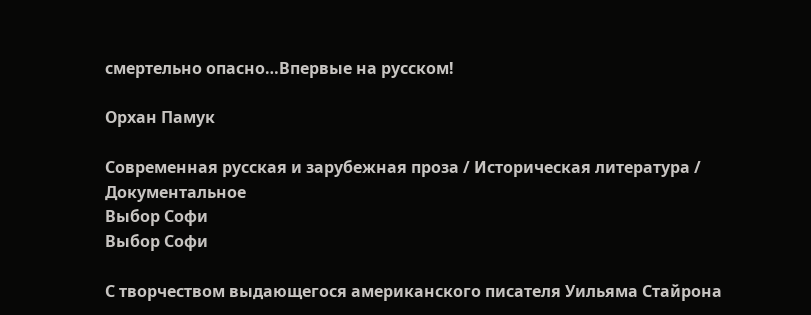смертельно опасно…Впервые на русском!

Орхан Памук

Современная русская и зарубежная проза / Историческая литература / Документальное
Выбор Софи
Выбор Софи

С творчеством выдающегося американского писателя Уильяма Стайрона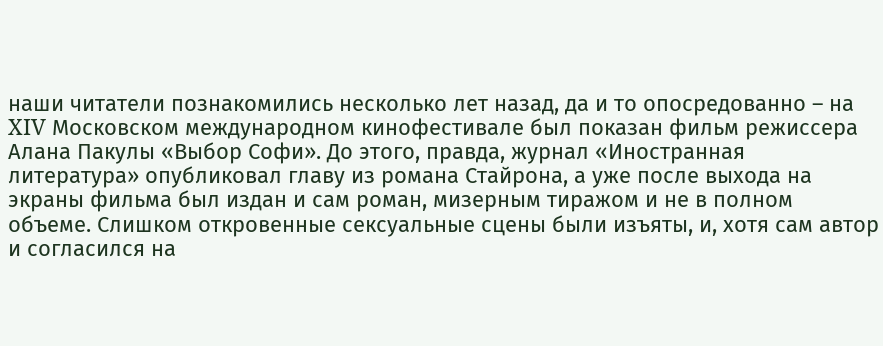наши читатели познакомились несколько лет назад, да и то опосредованно – на XIV Московском международном кинофестивале был показан фильм режиссера Алана Пакулы «Выбор Софи». До этого, правда, журнал «Иностранная литература» опубликовал главу из романа Стайрона, а уже после выхода на экраны фильма был издан и сам роман, мизерным тиражом и не в полном объеме. Слишком откровенные сексуальные сцены были изъяты, и, хотя сам автор и согласился на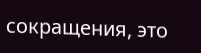сокращения, это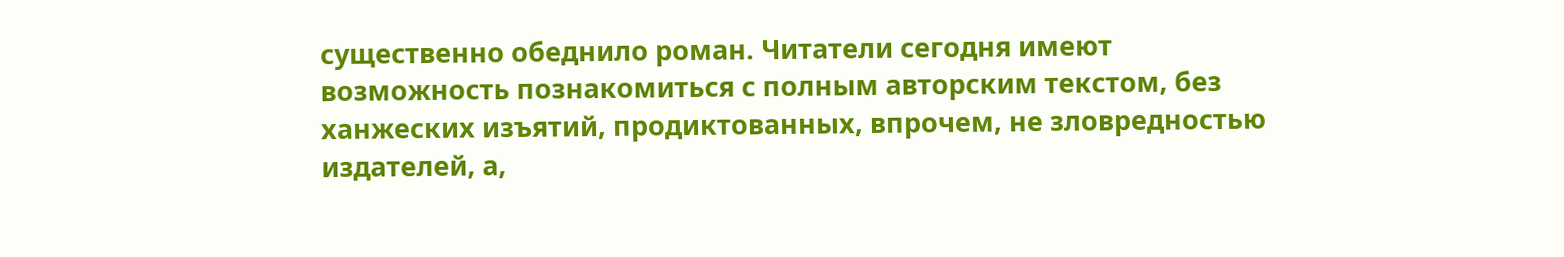существенно обеднило роман. Читатели сегодня имеют возможность познакомиться с полным авторским текстом, без ханжеских изъятий, продиктованных, впрочем, не зловредностью издателей, а,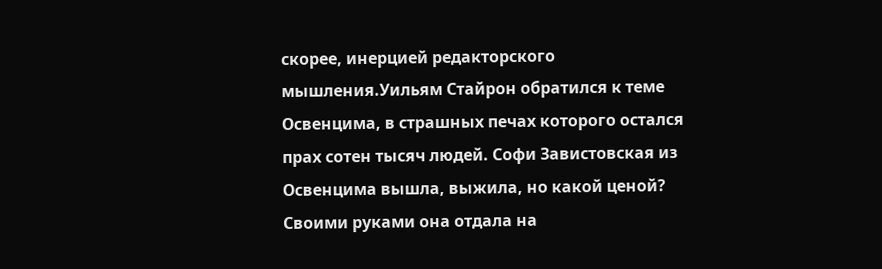скорее, инерцией редакторского мышления.Уильям Стайрон обратился к теме Освенцима, в страшных печах которого остался прах сотен тысяч людей. Софи Завистовская из Освенцима вышла, выжила, но какой ценой? Своими руками она отдала на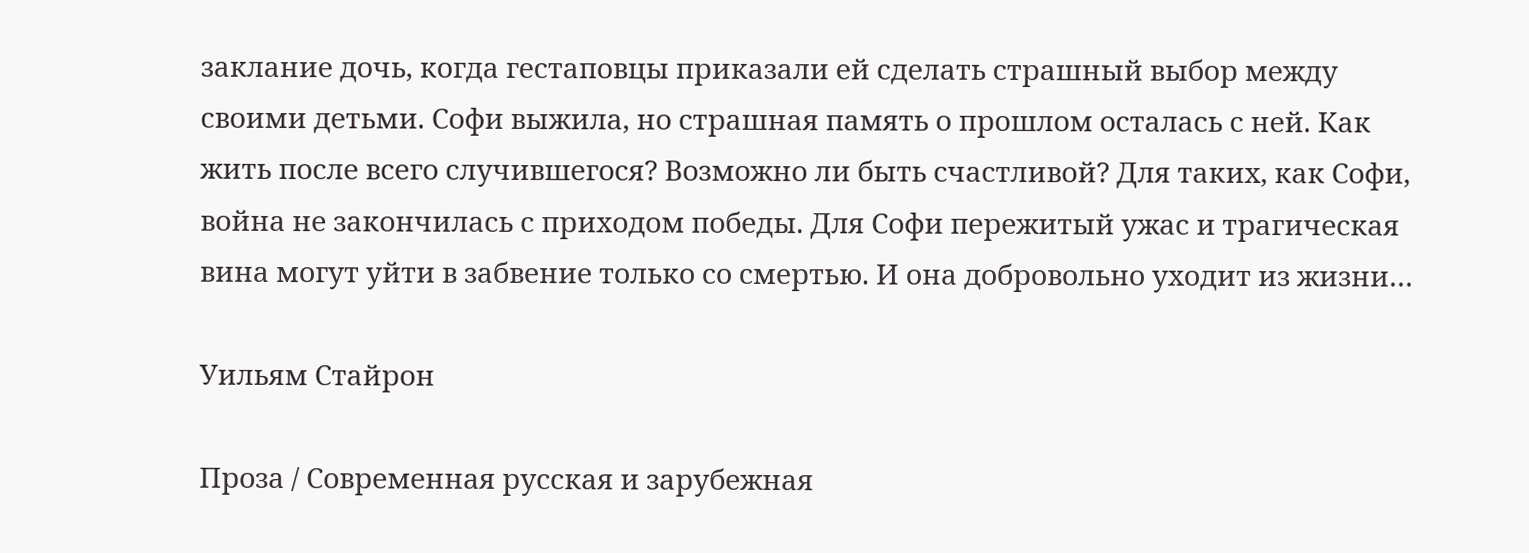заклание дочь, когда гестаповцы приказали ей сделать страшный выбор между своими детьми. Софи выжила, но страшная память о прошлом осталась с ней. Как жить после всего случившегося? Возможно ли быть счастливой? Для таких, как Софи, война не закончилась с приходом победы. Для Софи пережитый ужас и трагическая вина могут уйти в забвение только со смертью. И она добровольно уходит из жизни…

Уильям Стайрон

Проза / Современная русская и зарубежная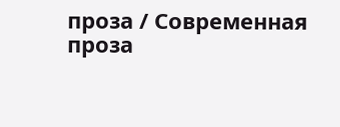проза / Современная проза